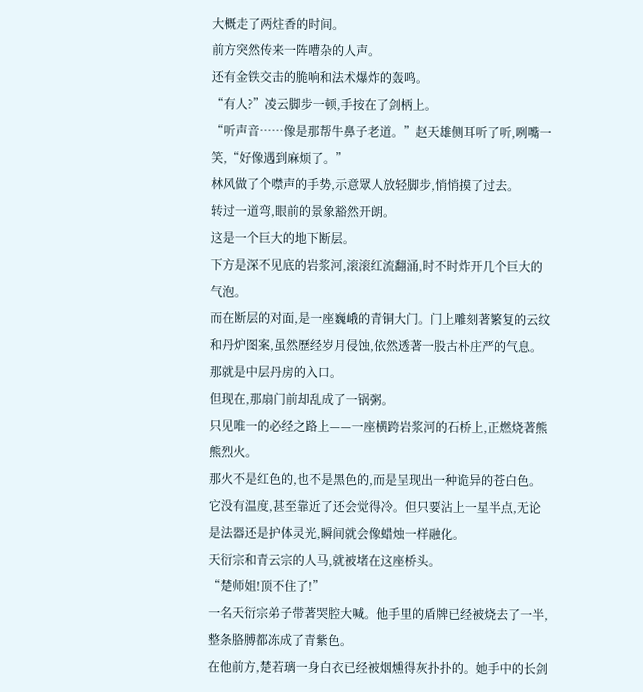大概走了两炷香的时间。
前方突然传来一阵嘈杂的人声。
还有金铁交击的脆响和法术爆炸的轰鸣。
“有人?”凌云脚步一顿,手按在了剑柄上。
“听声音……像是那帮牛鼻子老道。”赵天雄侧耳听了听,咧嘴一笑,“好像遇到麻烦了。”
林风做了个噤声的手势,示意眾人放轻脚步,悄悄摸了过去。
转过一道弯,眼前的景象豁然开朗。
这是一个巨大的地下断层。
下方是深不见底的岩浆河,滚滚红流翻涌,时不时炸开几个巨大的气泡。
而在断层的对面,是一座巍峨的青铜大门。门上雕刻著繁复的云纹和丹炉图案,虽然歷经岁月侵蚀,依然透著一股古朴庄严的气息。
那就是中层丹房的入口。
但现在,那扇门前却乱成了一锅粥。
只见唯一的必经之路上——一座横跨岩浆河的石桥上,正燃烧著熊熊烈火。
那火不是红色的,也不是黑色的,而是呈现出一种诡异的苍白色。
它没有温度,甚至靠近了还会觉得冷。但只要沾上一星半点,无论是法器还是护体灵光,瞬间就会像蜡烛一样融化。
天衍宗和青云宗的人马,就被堵在这座桥头。
“楚师姐!顶不住了!”
一名天衍宗弟子带著哭腔大喊。他手里的盾牌已经被烧去了一半,整条胳膊都冻成了青紫色。
在他前方,楚若璃一身白衣已经被烟燻得灰扑扑的。她手中的长剑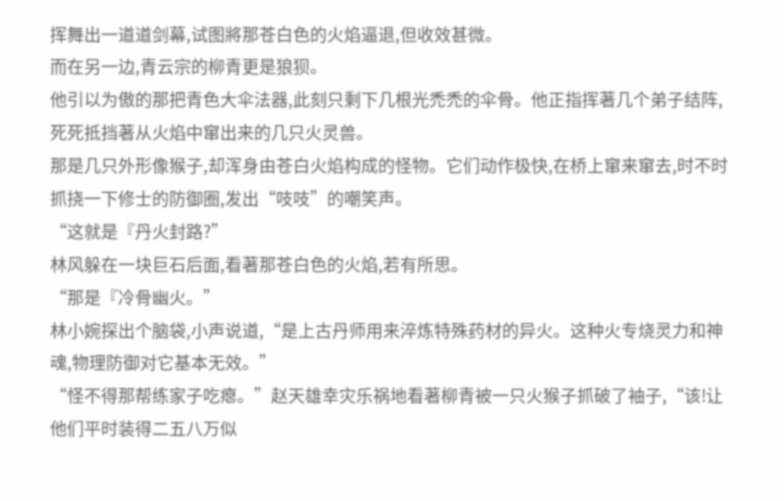挥舞出一道道剑幕,试图將那苍白色的火焰逼退,但收效甚微。
而在另一边,青云宗的柳青更是狼狈。
他引以为傲的那把青色大伞法器,此刻只剩下几根光禿禿的伞骨。他正指挥著几个弟子结阵,死死抵挡著从火焰中窜出来的几只火灵兽。
那是几只外形像猴子,却浑身由苍白火焰构成的怪物。它们动作极快,在桥上窜来窜去,时不时抓挠一下修士的防御圈,发出“吱吱”的嘲笑声。
“这就是『丹火封路?”
林风躲在一块巨石后面,看著那苍白色的火焰,若有所思。
“那是『冷骨幽火。”
林小婉探出个脑袋,小声说道,“是上古丹师用来淬炼特殊药材的异火。这种火专烧灵力和神魂,物理防御对它基本无效。”
“怪不得那帮练家子吃瘪。”赵天雄幸灾乐祸地看著柳青被一只火猴子抓破了袖子,“该!让他们平时装得二五八万似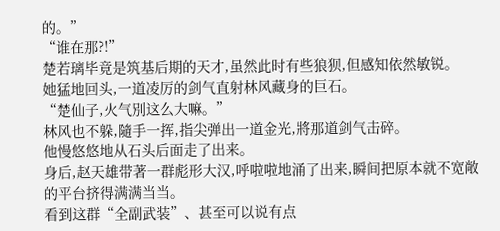的。”
“谁在那?!”
楚若璃毕竟是筑基后期的天才,虽然此时有些狼狈,但感知依然敏锐。
她猛地回头,一道凌厉的剑气直射林风藏身的巨石。
“楚仙子,火气別这么大嘛。”
林风也不躲,隨手一挥,指尖弹出一道金光,將那道剑气击碎。
他慢悠悠地从石头后面走了出来。
身后,赵天雄带著一群彪形大汉,呼啦啦地涌了出来,瞬间把原本就不宽敞的平台挤得满满当当。
看到这群“全副武装”、甚至可以说有点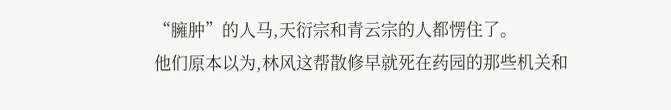“臃肿”的人马,天衍宗和青云宗的人都愣住了。
他们原本以为,林风这帮散修早就死在药园的那些机关和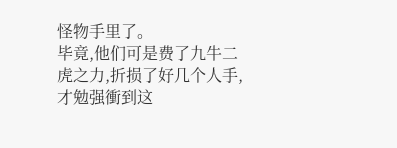怪物手里了。
毕竟,他们可是费了九牛二虎之力,折损了好几个人手,才勉强衝到这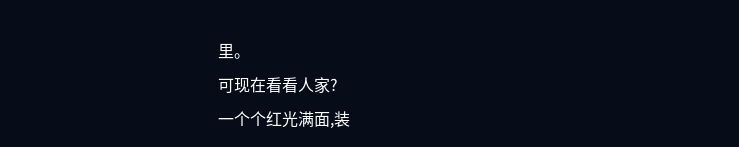里。
可现在看看人家?
一个个红光满面,装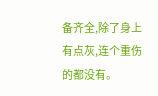备齐全,除了身上有点灰,连个重伤的都没有。